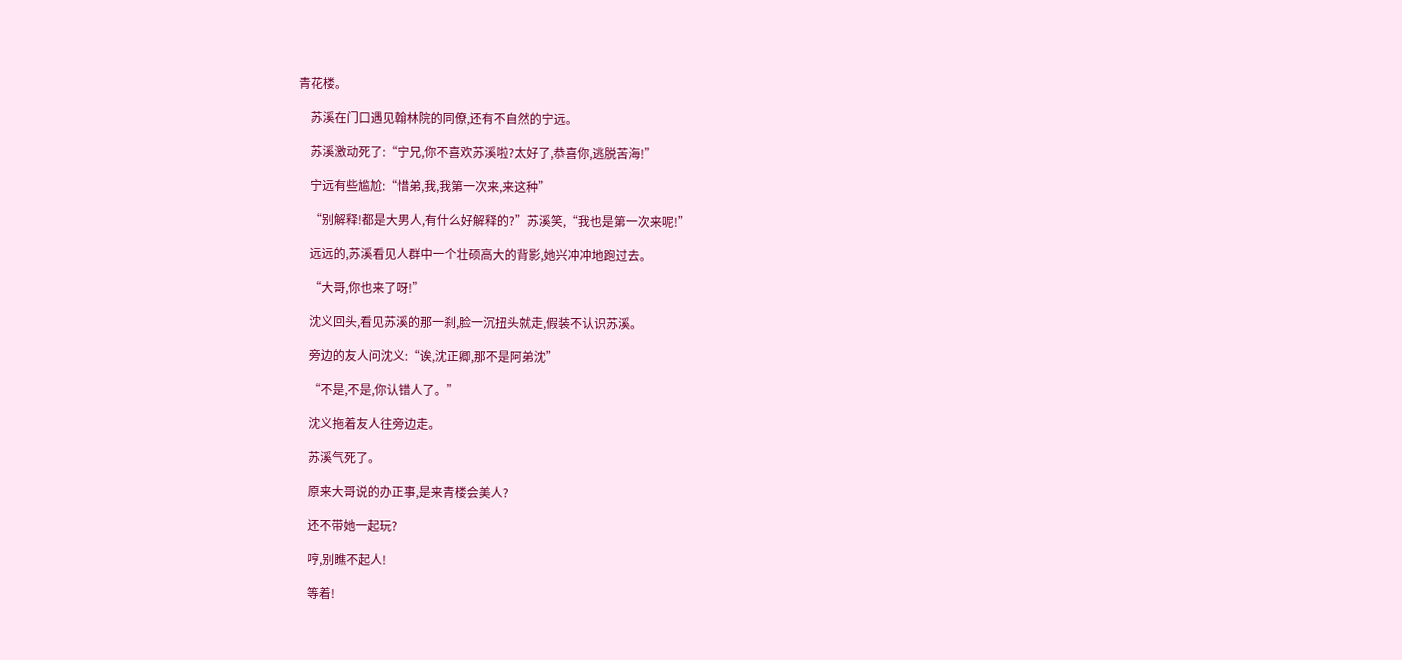青花楼。

    苏溪在门口遇见翰林院的同僚,还有不自然的宁远。

    苏溪激动死了:“宁兄,你不喜欢苏溪啦?太好了,恭喜你,逃脱苦海!”

    宁远有些尴尬:“惜弟,我,我第一次来,来这种”

    “别解释!都是大男人,有什么好解释的?”苏溪笑,“我也是第一次来呢!”

    远远的,苏溪看见人群中一个壮硕高大的背影,她兴冲冲地跑过去。

    “大哥,你也来了呀!”

    沈义回头,看见苏溪的那一刹,脸一沉扭头就走,假装不认识苏溪。

    旁边的友人问沈义:“诶,沈正卿,那不是阿弟沈”

    “不是,不是,你认错人了。”

    沈义拖着友人往旁边走。

    苏溪气死了。

    原来大哥说的办正事,是来青楼会美人?

    还不带她一起玩?

    哼,别瞧不起人!

    等着!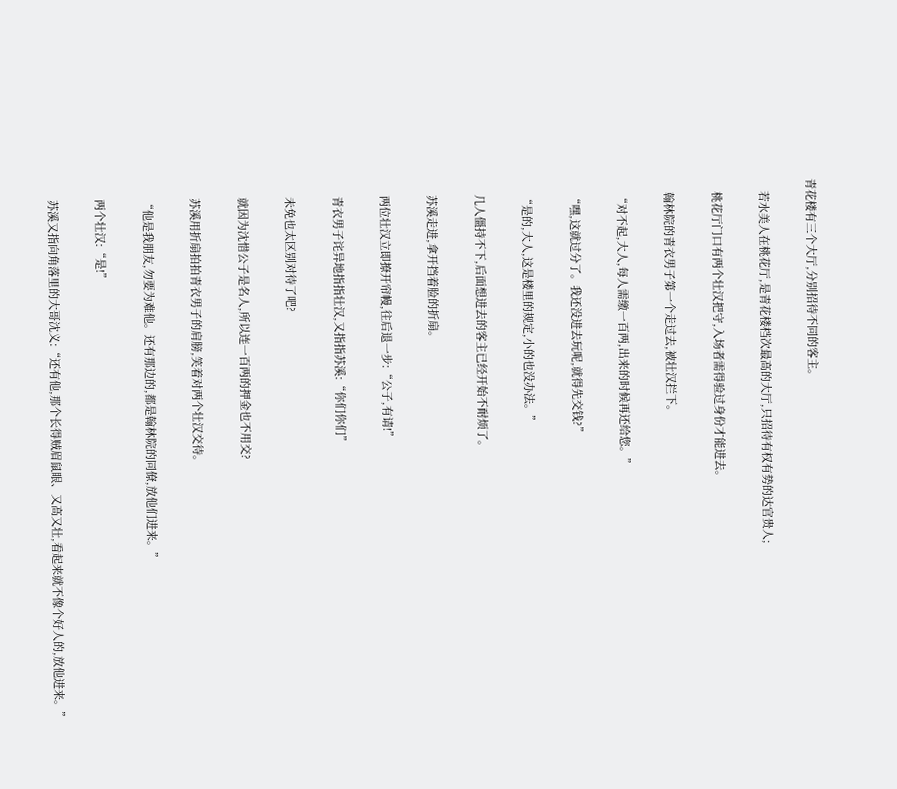青花楼有三个大厅,分别招待不同的客主。

    若水美人在桃花厅,是青花楼档次最高的大厅,只招待有权有势的达官贵人;

    桃花厅门口有两个壮汉把守,入场者需得验过身份才能进去。

    翰林院的青衣男子第一个走过去,被壮汉拦下。

    “对不起,大人,每人需缴一百两,出来的时候再还给您。”

    “嘿,这就过分了。我还没进去玩呢,就得先交钱?”

    “是的,大人,这是楼里的规定,小的也没办法。”

    几人僵持不下,后面想进去的客主已经开始不耐烦了。

    苏溪走进,拿开挡着脸的折扇。

    两位壮汉立即撩开帘幔,往后退一步:“公子,有请!”

    青衣男子诧异地指指壮汉,又指指苏溪:“你们你们”

    未免也太区别对待了吧?

    就因为沈惜公子是名人,所以连一百两的押金也不用交?

    苏溪用折扇拍拍青衣男子的肩膀,笑着对两个壮汉交待。

    “他是我朋友,勿要为难他。还有那边的,都是翰林院的同僚,放他们进来。”

    两个壮汉:“是!”

    苏溪又指向角落里的大哥沈义:“还有他,那个长得贼眉鼠眼、又高又壮,看起来就不像个好人的,放他进来。”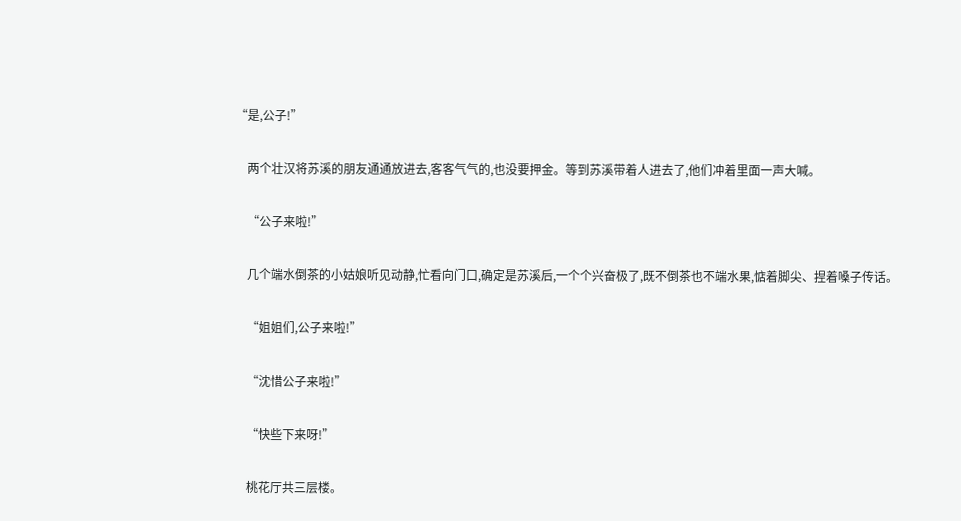“是,公子!”

    两个壮汉将苏溪的朋友通通放进去,客客气气的,也没要押金。等到苏溪带着人进去了,他们冲着里面一声大喊。

    “公子来啦!”

    几个端水倒茶的小姑娘听见动静,忙看向门口,确定是苏溪后,一个个兴奋极了,既不倒茶也不端水果,惦着脚尖、捏着嗓子传话。

    “姐姐们,公子来啦!”

    “沈惜公子来啦!”

    “快些下来呀!”

    桃花厅共三层楼。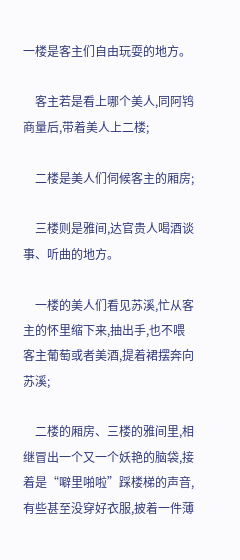一楼是客主们自由玩耍的地方。

    客主若是看上哪个美人,同阿鸨商量后,带着美人上二楼;

    二楼是美人们伺候客主的厢房;

    三楼则是雅间,达官贵人喝酒谈事、听曲的地方。

    一楼的美人们看见苏溪,忙从客主的怀里缩下来,抽出手,也不喂客主葡萄或者美酒,提着裙摆奔向苏溪;

    二楼的厢房、三楼的雅间里,相继冒出一个又一个妖艳的脑袋,接着是“噼里啪啦”踩楼梯的声音,有些甚至没穿好衣服,披着一件薄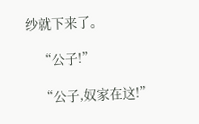纱就下来了。

    “公子!”

    “公子,奴家在这!”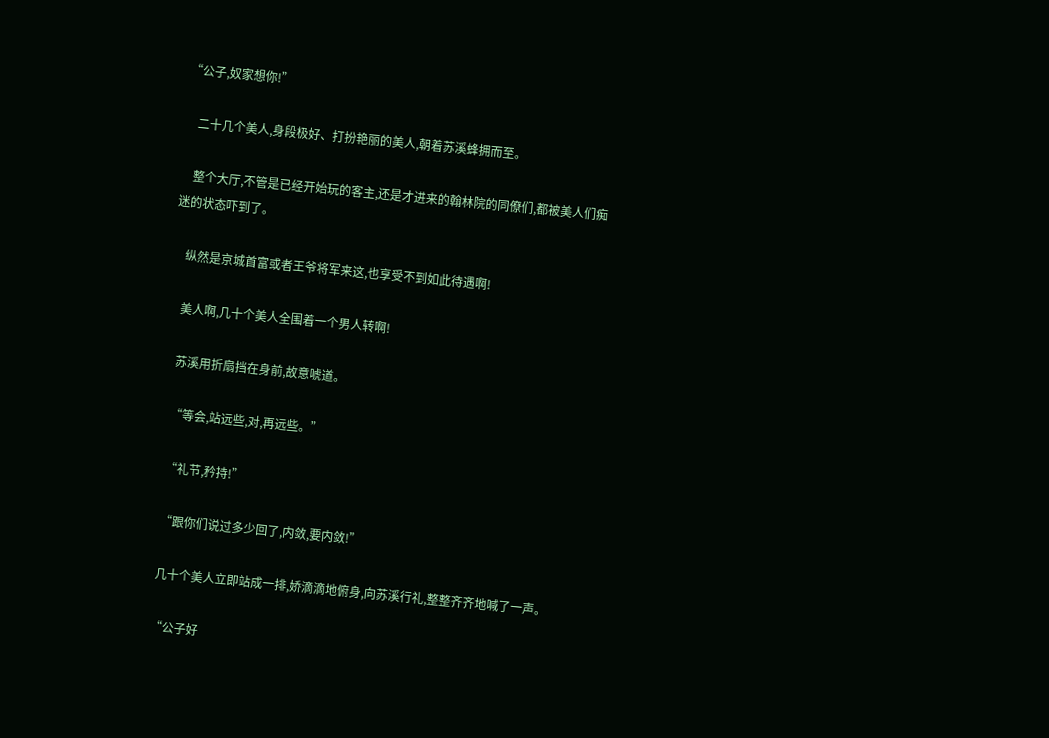“公子,奴家想你!”

    二十几个美人,身段极好、打扮艳丽的美人,朝着苏溪蜂拥而至。

    整个大厅,不管是已经开始玩的客主,还是才进来的翰林院的同僚们,都被美人们痴迷的状态吓到了。

    纵然是京城首富或者王爷将军来这,也享受不到如此待遇啊!

    美人啊,几十个美人全围着一个男人转啊!

    苏溪用折扇挡在身前,故意唬道。

    “等会,站远些,对,再远些。”

    “礼节,矜持!”

    “跟你们说过多少回了,内敛,要内敛!”

    几十个美人立即站成一排,娇滴滴地俯身,向苏溪行礼,整整齐齐地喊了一声。

    “公子好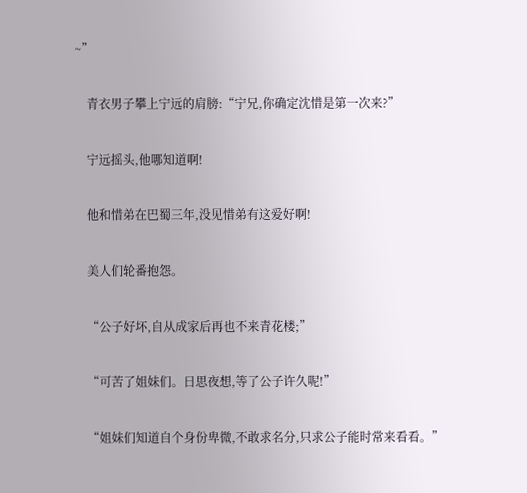~”

    青衣男子攀上宁远的肩膀:“宁兄,你确定沈惜是第一次来?”

    宁远摇头,他哪知道啊!

    他和惜弟在巴蜀三年,没见惜弟有这爱好啊!

    美人们轮番抱怨。

    “公子好坏,自从成家后再也不来青花楼;”

    “可苦了姐妹们。日思夜想,等了公子许久呢!”

    “姐妹们知道自个身份卑微,不敢求名分,只求公子能时常来看看。”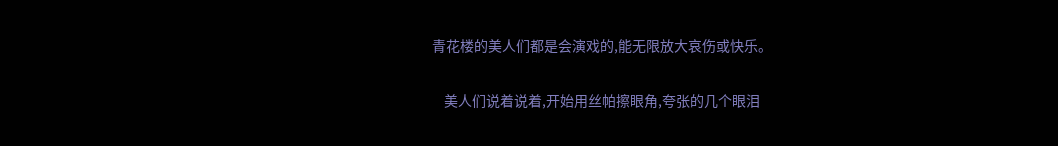青花楼的美人们都是会演戏的,能无限放大哀伤或快乐。

    美人们说着说着,开始用丝帕擦眼角,夸张的几个眼泪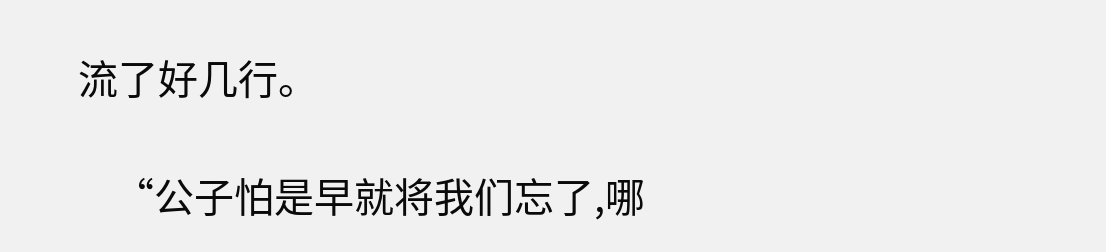流了好几行。

    “公子怕是早就将我们忘了,哪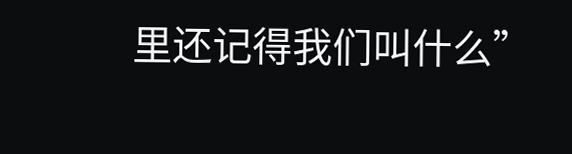里还记得我们叫什么”